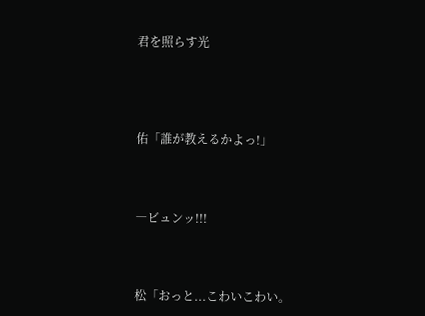君を照らす光




佑「誰が教えるかよっ!」



―ビュンッ!!!



松「おっと...こわいこわい。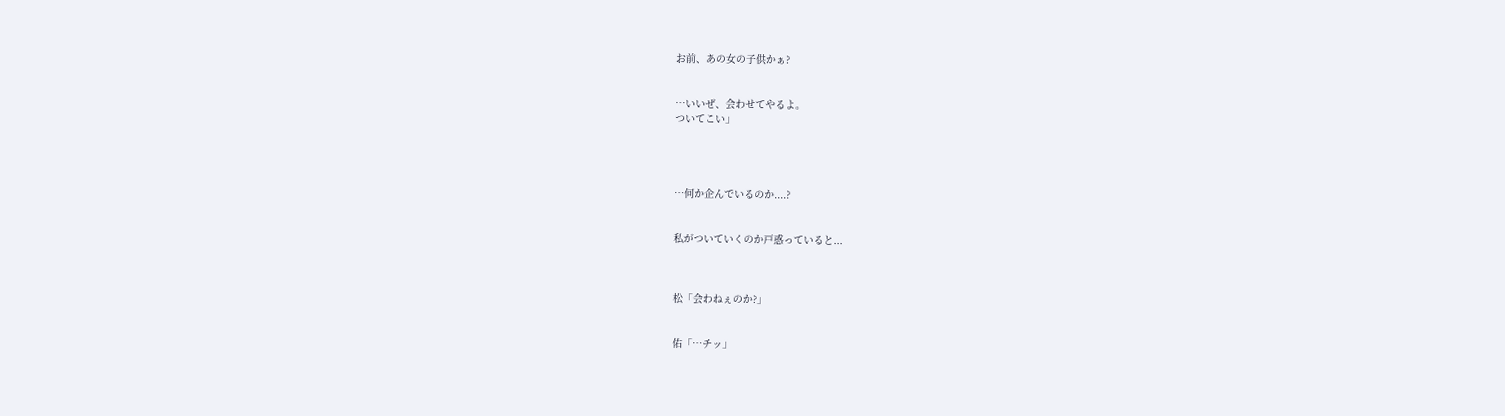お前、あの女の子供かぁ?


…いいぜ、会わせてやるよ。
ついてこい」




…何か企んでいるのか....?


私がついていくのか戸惑っていると...



松「会わねぇのか?」


佑「…チッ」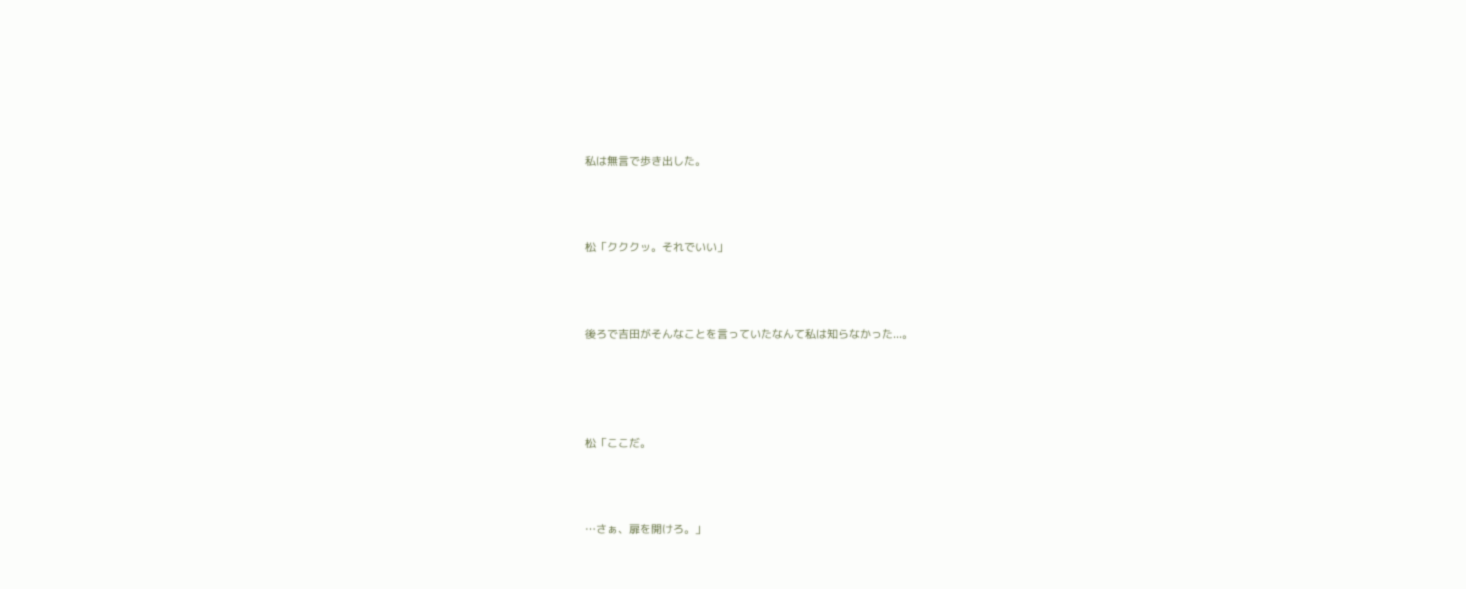私は無言で歩き出した。



松「クククッ。それでいい」



後ろで吉田がそんなことを言っていたなんて私は知らなかった...。




松「ここだ。



…さぁ、扉を開けろ。」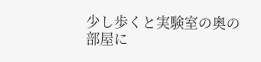少し歩くと実験室の奥の部屋に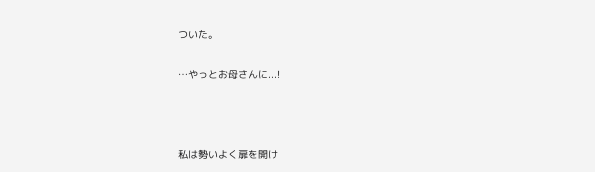ついた。

…やっとお母さんに...!



私は勢いよく扉を開け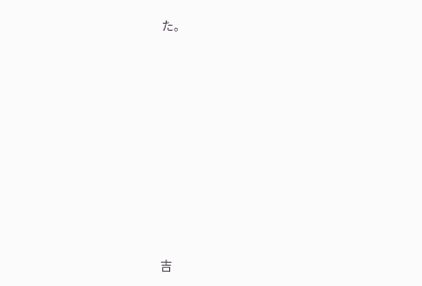た。















吉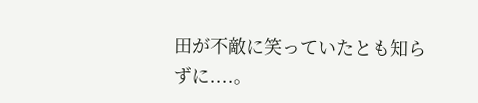田が不敵に笑っていたとも知らずに....。